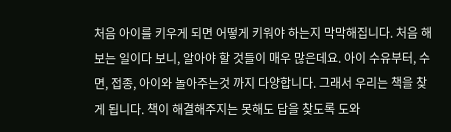처음 아이를 키우게 되면 어떻게 키워야 하는지 막막해집니다. 처음 해보는 일이다 보니, 알아야 할 것들이 매우 많은데요. 아이 수유부터, 수면, 접종, 아이와 놀아주는것 까지 다양합니다. 그래서 우리는 책을 찾게 됩니다. 책이 해결해주지는 못해도 답을 찾도록 도와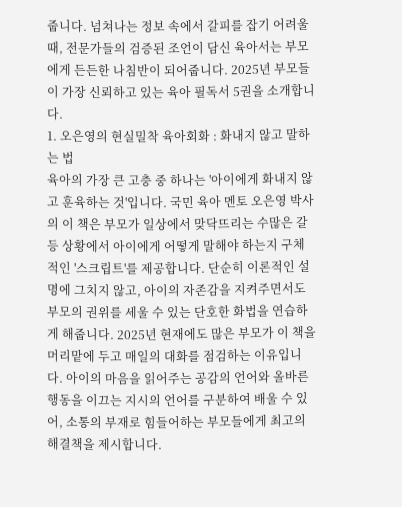줍니다. 넘쳐나는 정보 속에서 갈피를 잡기 어려울 때, 전문가들의 검증된 조언이 담신 육아서는 부모에게 든든한 나침반이 되어줍니다. 2025년 부모들이 가장 신뢰하고 있는 육아 필독서 5권을 소개합니다.
1. 오은영의 현실밀착 육아회화 : 화내지 않고 말하는 법
육아의 가장 큰 고충 중 하나는 '아이에게 화내지 않고 훈육하는 것'입니다. 국민 육아 멘토 오은영 박사의 이 책은 부모가 일상에서 맞닥뜨리는 수많은 갈등 상황에서 아이에게 어떻게 말해야 하는지 구체적인 '스크립트'를 제공합니다. 단순히 이론적인 설명에 그치지 않고, 아이의 자존감을 지켜주면서도 부모의 권위를 세울 수 있는 단호한 화법을 연습하게 해줍니다. 2025년 현재에도 많은 부모가 이 책을 머리맡에 두고 매일의 대화를 점검하는 이유입니다. 아이의 마음을 읽어주는 공감의 언어와 올바른 행동을 이끄는 지시의 언어를 구분하여 배울 수 있어, 소통의 부재로 힘들어하는 부모들에게 최고의 해결책을 제시합니다.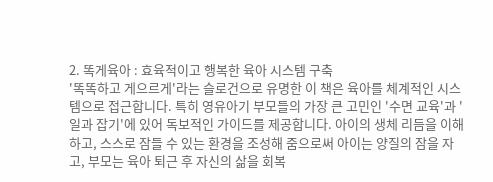2. 똑게육아 : 효육적이고 행복한 육아 시스템 구축
'똑똑하고 게으르게'라는 슬로건으로 유명한 이 책은 육아를 체계적인 시스템으로 접근합니다. 특히 영유아기 부모들의 가장 큰 고민인 '수면 교육'과 '일과 잡기'에 있어 독보적인 가이드를 제공합니다. 아이의 생체 리듬을 이해하고, 스스로 잠들 수 있는 환경을 조성해 줌으로써 아이는 양질의 잠을 자고, 부모는 육아 퇴근 후 자신의 삶을 회복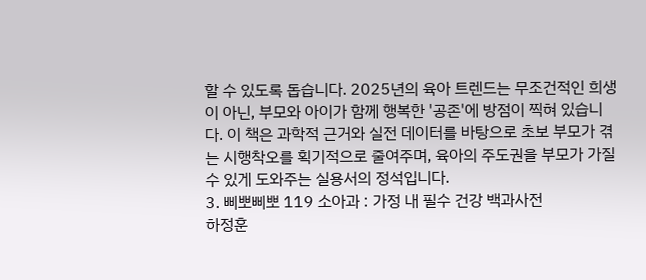할 수 있도록 돕습니다. 2025년의 육아 트렌드는 무조건적인 희생이 아닌, 부모와 아이가 함께 행복한 '공존'에 방점이 찍혀 있습니다. 이 책은 과학적 근거와 실전 데이터를 바탕으로 초보 부모가 겪는 시행착오를 획기적으로 줄여주며, 육아의 주도권을 부모가 가질 수 있게 도와주는 실용서의 정석입니다.
3. 삐뽀삐뽀 119 소아과 : 가정 내 필수 건강 백과사전
하정훈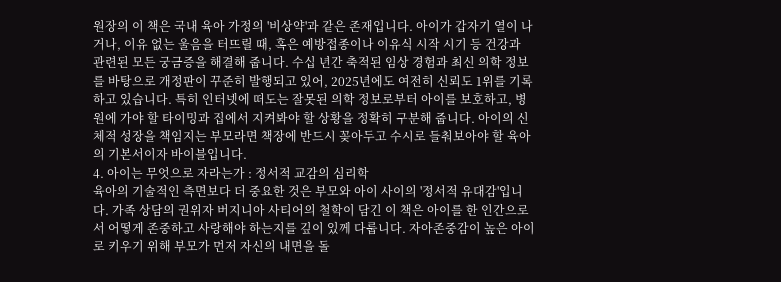원장의 이 책은 국내 육아 가정의 '비상약'과 같은 존재입니다. 아이가 갑자기 열이 나거나, 이유 없는 울음을 터뜨릴 때, 혹은 예방접종이나 이유식 시작 시기 등 건강과 관련된 모든 궁금증을 해결해 줍니다. 수십 년간 축적된 임상 경험과 최신 의학 정보를 바탕으로 개정판이 꾸준히 발행되고 있어, 2025년에도 여전히 신뢰도 1위를 기록하고 있습니다. 특히 인터넷에 떠도는 잘못된 의학 정보로부터 아이를 보호하고, 병원에 가야 할 타이밍과 집에서 지켜봐야 할 상황을 정확히 구분해 줍니다. 아이의 신체적 성장을 책임지는 부모라면 책장에 반드시 꽂아두고 수시로 들춰보아야 할 육아의 기본서이자 바이블입니다.
4. 아이는 무엇으로 자라는가 : 정서적 교감의 심리학
육아의 기술적인 측면보다 더 중요한 것은 부모와 아이 사이의 '정서적 유대감'입니다. 가족 상담의 권위자 버지니아 사티어의 철학이 담긴 이 책은 아이를 한 인간으로서 어떻게 존중하고 사랑해야 하는지를 깊이 있께 다룹니다. 자아존중감이 높은 아이로 키우기 위해 부모가 먼저 자신의 내면을 돌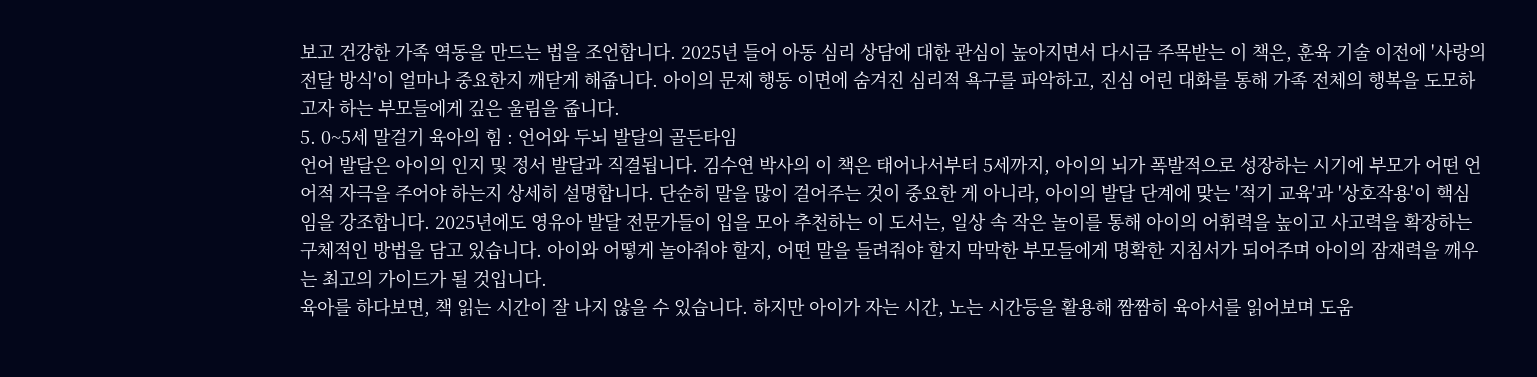보고 건강한 가족 역동을 만드는 법을 조언합니다. 2025년 들어 아동 심리 상담에 대한 관심이 높아지면서 다시금 주목받는 이 책은, 훈육 기술 이전에 '사랑의 전달 방식'이 얼마나 중요한지 깨닫게 해줍니다. 아이의 문제 행동 이면에 숨겨진 심리적 욕구를 파악하고, 진심 어린 대화를 통해 가족 전체의 행복을 도모하고자 하는 부모들에게 깊은 울림을 줍니다.
5. 0~5세 말걸기 육아의 힘 : 언어와 두뇌 발달의 골든타임
언어 발달은 아이의 인지 및 정서 발달과 직결됩니다. 김수연 박사의 이 책은 태어나서부터 5세까지, 아이의 뇌가 폭발적으로 성장하는 시기에 부모가 어떤 언어적 자극을 주어야 하는지 상세히 설명합니다. 단순히 말을 많이 걸어주는 것이 중요한 게 아니라, 아이의 발달 단계에 맞는 '적기 교육'과 '상호작용'이 핵심임을 강조합니다. 2025년에도 영유아 발달 전문가들이 입을 모아 추천하는 이 도서는, 일상 속 작은 놀이를 통해 아이의 어휘력을 높이고 사고력을 확장하는 구체적인 방법을 담고 있습니다. 아이와 어떻게 놀아줘야 할지, 어떤 말을 들려줘야 할지 막막한 부모들에게 명확한 지침서가 되어주며 아이의 잠재력을 깨우는 최고의 가이드가 될 것입니다.
육아를 하다보면, 책 읽는 시간이 잘 나지 않을 수 있습니다. 하지만 아이가 자는 시간, 노는 시간등을 활용해 짬짬히 육아서를 읽어보며 도움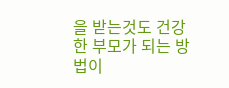을 받는것도 건강한 부모가 되는 방법이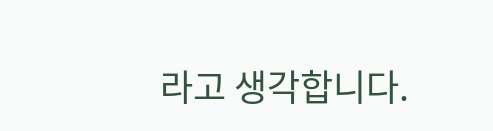라고 생각합니다.